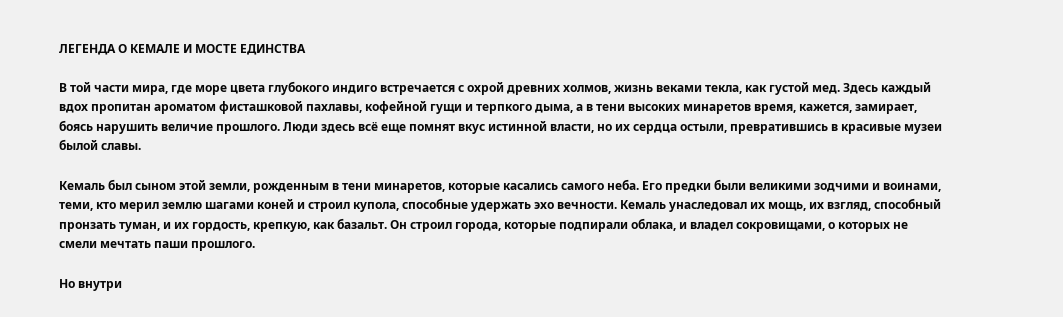ЛЕГЕНДА О КЕМАЛЕ И МОСТЕ ЕДИНСТВА

В той части мира, где море цвета глубокого индиго встречается с охрой древних холмов, жизнь веками текла, как густой мед. Здесь каждый вдох пропитан ароматом фисташковой пахлавы, кофейной гущи и терпкого дыма, а в тени высоких минаретов время, кажется, замирает, боясь нарушить величие прошлого. Люди здесь всё еще помнят вкус истинной власти, но их сердца остыли, превратившись в красивые музеи былой славы.

Кемаль был сыном этой земли, рожденным в тени минаретов, которые касались самого неба. Его предки были великими зодчими и воинами, теми, кто мерил землю шагами коней и строил купола, способные удержать эхо вечности. Кемаль унаследовал их мощь, их взгляд, способный пронзать туман, и их гордость, крепкую, как базальт. Он строил города, которые подпирали облака, и владел сокровищами, о которых не смели мечтать паши прошлого.

Но внутри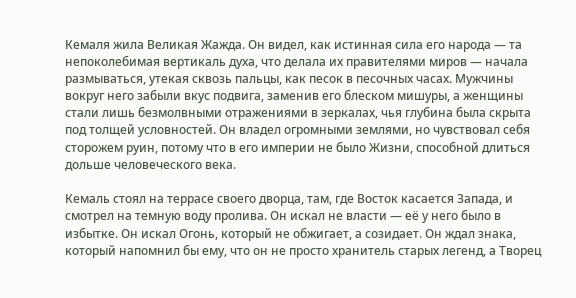Кемаля жила Великая Жажда. Он видел, как истинная сила его народа — та непоколебимая вертикаль духа, что делала их правителями миров — начала размываться, утекая сквозь пальцы, как песок в песочных часах. Мужчины вокруг него забыли вкус подвига, заменив его блеском мишуры, а женщины стали лишь безмолвными отражениями в зеркалах, чья глубина была скрыта под толщей условностей. Он владел огромными землями, но чувствовал себя сторожем руин, потому что в его империи не было Жизни, способной длиться дольше человеческого века.

Кемаль стоял на террасе своего дворца, там, где Восток касается Запада, и смотрел на темную воду пролива. Он искал не власти — её у него было в избытке. Он искал Огонь, который не обжигает, а созидает. Он ждал знака, который напомнил бы ему, что он не просто хранитель старых легенд, а Творец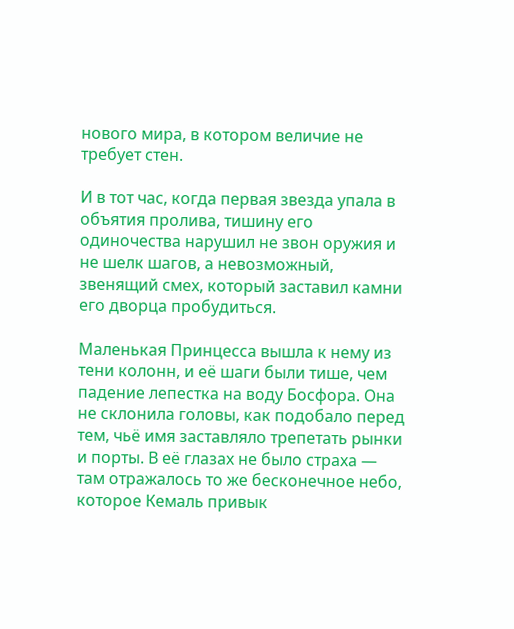нового мира, в котором величие не требует стен.

И в тот час, когда первая звезда упала в объятия пролива, тишину его одиночества нарушил не звон оружия и не шелк шагов, а невозможный, звенящий смех, который заставил камни его дворца пробудиться.

Маленькая Принцесса вышла к нему из тени колонн, и её шаги были тише, чем падение лепестка на воду Босфора. Она не склонила головы, как подобало перед тем, чьё имя заставляло трепетать рынки и порты. В её глазах не было страха — там отражалось то же бесконечное небо, которое Кемаль привык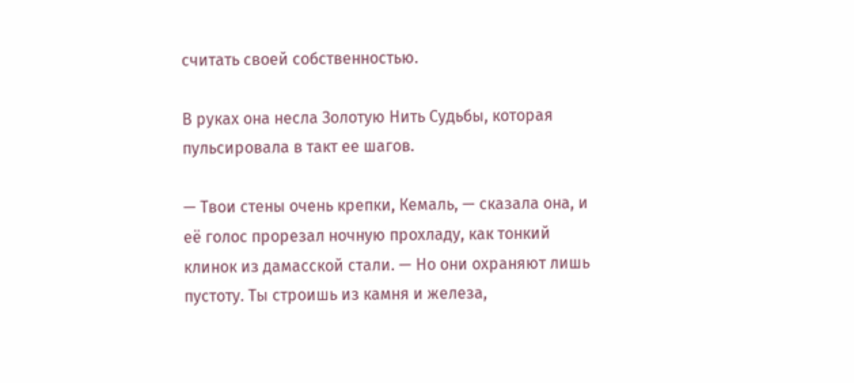считать своей собственностью.

В руках она несла Золотую Нить Судьбы, которая пульсировала в такт ее шагов.

— Твои стены очень крепки, Кемаль, — сказала она, и её голос прорезал ночную прохладу, как тонкий клинок из дамасской стали. — Но они охраняют лишь пустоту. Ты строишь из камня и железа,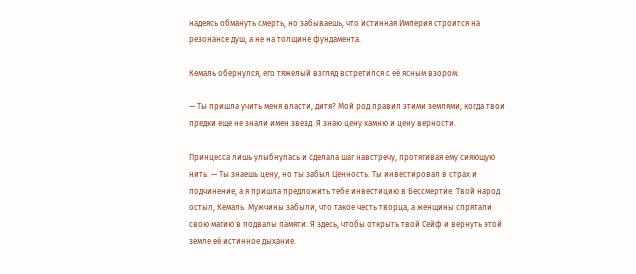надеясь обмануть смерть, но забываешь, что истинная Империя строится на резонансе душ, а не на толщине фундамента.

Кемаль обернулся, его тяжелый взгляд встретился с её ясным взором.

— Ты пришла учить меня власти, дитя? Мой род правил этими землями, когда твои предки еще не знали имен звезд. Я знаю цену камню и цену верности.

Принцесса лишь улыбнулась и сделала шаг навстречу, протягивая ему сияющую нить. — Ты знаешь цену, но ты забыл Ценность. Ты инвестировал в страх и подчинение, а я пришла предложить тебе инвестицию в Бессмертие. Твой народ остыл, Кемаль. Мужчины забыли, что такое честь творца, а женщины спрятали свою магию в подвалы памяти. Я здесь, чтобы открыть твой Сейф и вернуть этой земле её истинное дыхание.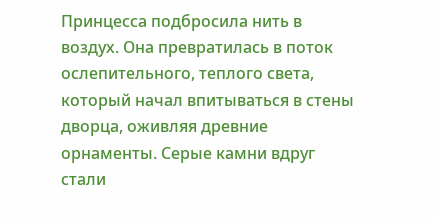Принцесса подбросила нить в воздух. Она превратилась в поток ослепительного, теплого света, который начал впитываться в стены дворца, оживляя древние орнаменты. Серые камни вдруг стали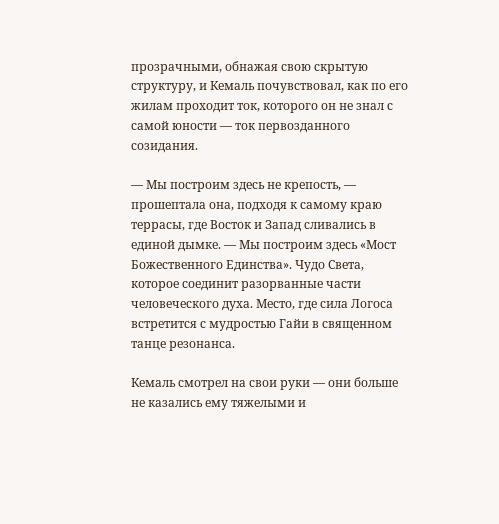прозрачными, обнажая свою скрытую структуру, и Кемаль почувствовал, как по его жилам проходит ток, которого он не знал с самой юности — ток первозданного созидания.

— Мы построим здесь не крепость, — прошептала она, подходя к самому краю террасы, где Восток и Запад сливались в единой дымке. — Мы построим здесь «Мост Божественного Единства». Чудо Света, которое соединит разорванные части человеческого духа. Место, где сила Логоса встретится с мудростью Гайи в священном танце резонанса.

Кемаль смотрел на свои руки — они больше не казались ему тяжелыми и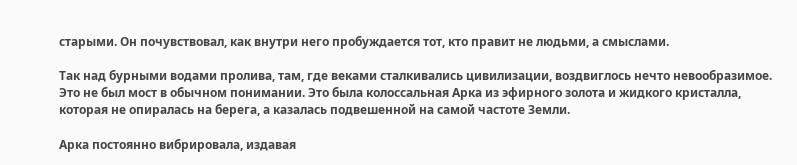старыми. Он почувствовал, как внутри него пробуждается тот, кто правит не людьми, а смыслами.

Так над бурными водами пролива, там, где веками сталкивались цивилизации, воздвиглось нечто невообразимое. Это не был мост в обычном понимании. Это была колоссальная Арка из эфирного золота и жидкого кристалла, которая не опиралась на берега, а казалась подвешенной на самой частоте Земли.

Арка постоянно вибрировала, издавая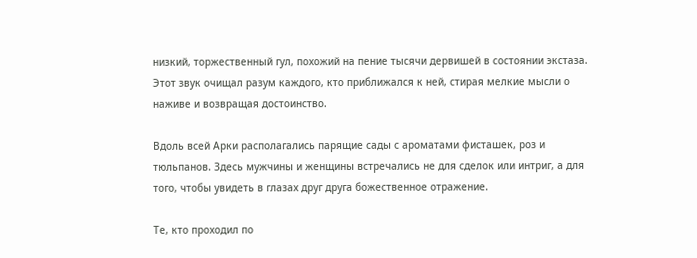низкий, торжественный гул, похожий на пение тысячи дервишей в состоянии экстаза. Этот звук очищал разум каждого, кто приближался к ней, стирая мелкие мысли о наживе и возвращая достоинство.

Вдоль всей Арки располагались парящие сады с ароматами фисташек, роз и тюльпанов. Здесь мужчины и женщины встречались не для сделок или интриг, а для того, чтобы увидеть в глазах друг друга божественное отражение.

Те, кто проходил по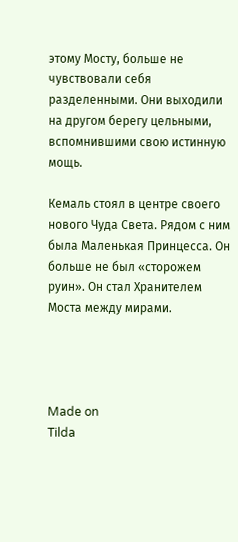этому Мосту, больше не чувствовали себя разделенными. Они выходили на другом берегу цельными, вспомнившими свою истинную мощь.

Кемаль стоял в центре своего нового Чуда Света. Рядом с ним была Маленькая Принцесса. Он больше не был «сторожем руин». Он стал Хранителем Моста между мирами.




Made on
Tilda